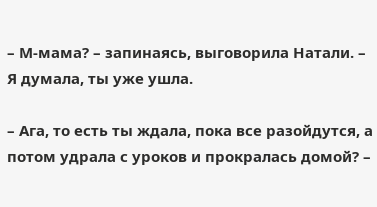– М-мама? – запинаясь, выговорила Натали. – Я думала, ты уже ушла.

– Ага, то есть ты ждала, пока все разойдутся, а потом удрала с уроков и прокралась домой? –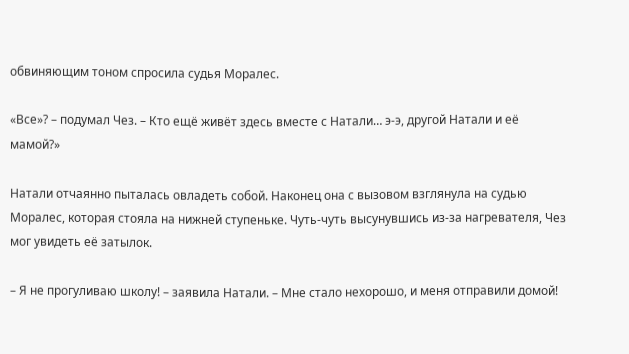обвиняющим тоном спросила судья Моралес.

«Все»? – подумал Чез. – Кто ещё живёт здесь вместе с Натали… э-э, другой Натали и её мамой?»

Натали отчаянно пыталась овладеть собой. Наконец она с вызовом взглянула на судью Моралес, которая стояла на нижней ступеньке. Чуть-чуть высунувшись из-за нагревателя, Чез мог увидеть её затылок.

– Я не прогуливаю школу! – заявила Натали. – Мне стало нехорошо, и меня отправили домой!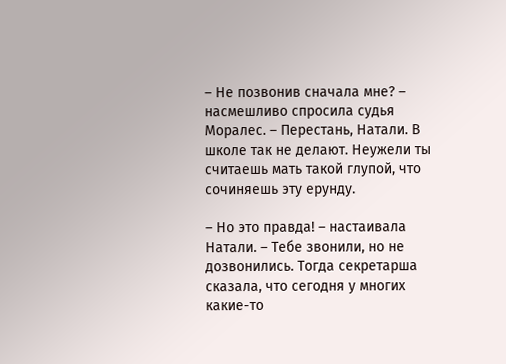– Не позвонив сначала мне? – насмешливо спросила судья Моралес. – Перестань, Натали. В школе так не делают. Неужели ты считаешь мать такой глупой, что сочиняешь эту ерунду.

– Но это правда! – настаивала Натали. – Тебе звонили, но не дозвонились. Тогда секретарша сказала, что сегодня у многих какие-то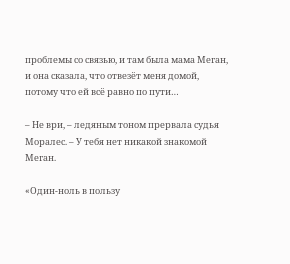проблемы со связью, и там была мама Меган, и она сказала, что отвезёт меня домой, потому что ей всё равно по пути…

– Не ври, – ледяным тоном прервала судья Моралес. – У тебя нет никакой знакомой Меган.

«Один-ноль в пользу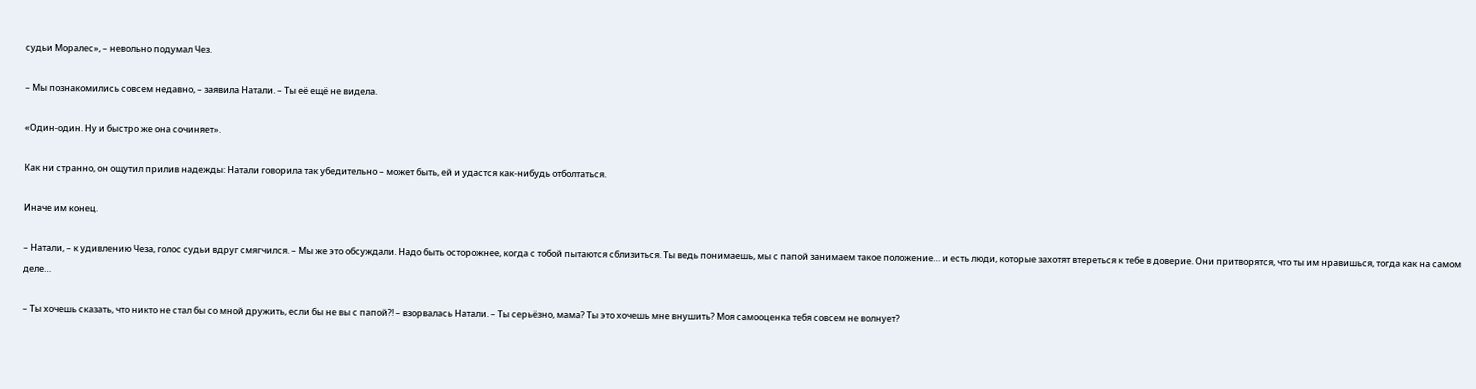судьи Моралес», – невольно подумал Чез.

– Мы познакомились совсем недавно, – заявила Натали. – Ты её ещё не видела.

«Один-один. Ну и быстро же она сочиняет».

Как ни странно, он ощутил прилив надежды: Натали говорила так убедительно – может быть, ей и удастся как-нибудь отболтаться.

Иначе им конец.

– Натали, – к удивлению Чеза, голос судьи вдруг смягчился. – Мы же это обсуждали. Надо быть осторожнее, когда с тобой пытаются сблизиться. Ты ведь понимаешь, мы с папой занимаем такое положение… и есть люди, которые захотят втереться к тебе в доверие. Они притворятся, что ты им нравишься, тогда как на самом деле…

– Ты хочешь сказать, что никто не стал бы со мной дружить, если бы не вы с папой?! – взорвалась Натали. – Ты серьёзно, мама? Ты это хочешь мне внушить? Моя самооценка тебя совсем не волнует?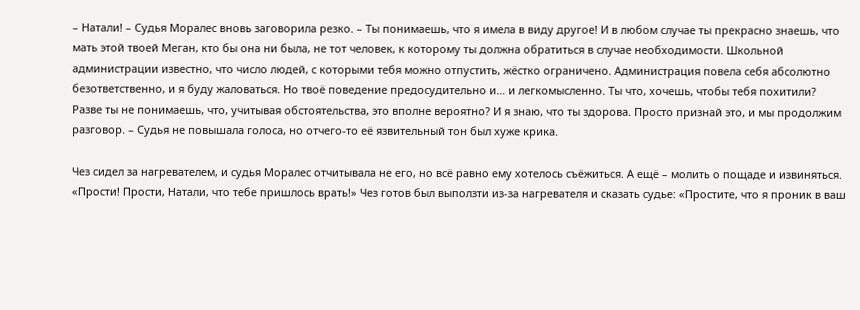– Натали! – Судья Моралес вновь заговорила резко. – Ты понимаешь, что я имела в виду другое! И в любом случае ты прекрасно знаешь, что мать этой твоей Меган, кто бы она ни была, не тот человек, к которому ты должна обратиться в случае необходимости. Школьной администрации известно, что число людей, с которыми тебя можно отпустить, жёстко ограничено. Администрация повела себя абсолютно безответственно, и я буду жаловаться. Но твоё поведение предосудительно и… и легкомысленно. Ты что, хочешь, чтобы тебя похитили? Разве ты не понимаешь, что, учитывая обстоятельства, это вполне вероятно? И я знаю, что ты здорова. Просто признай это, и мы продолжим разговор. – Судья не повышала голоса, но отчего-то её язвительный тон был хуже крика.

Чез сидел за нагревателем, и судья Моралес отчитывала не его, но всё равно ему хотелось съёжиться. А ещё – молить о пощаде и извиняться. «Прости! Прости, Натали, что тебе пришлось врать!» Чез готов был выползти из-за нагревателя и сказать судье: «Простите, что я проник в ваш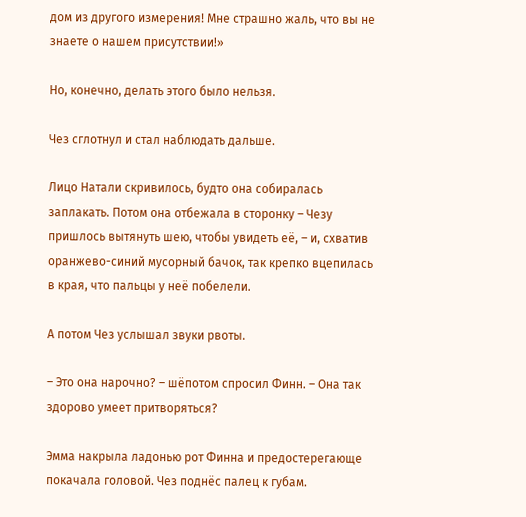дом из другого измерения! Мне страшно жаль, что вы не знаете о нашем присутствии!»

Но, конечно, делать этого было нельзя.

Чез сглотнул и стал наблюдать дальше.

Лицо Натали скривилось, будто она собиралась заплакать. Потом она отбежала в сторонку – Чезу пришлось вытянуть шею, чтобы увидеть её, – и, схватив оранжево-синий мусорный бачок, так крепко вцепилась в края, что пальцы у неё побелели.

А потом Чез услышал звуки рвоты.

– Это она нарочно? – шёпотом спросил Финн. – Она так здорово умеет притворяться?

Эмма накрыла ладонью рот Финна и предостерегающе покачала головой. Чез поднёс палец к губам.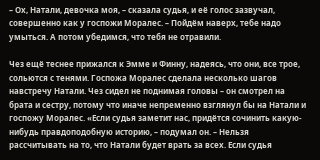– Ох, Натали, девочка моя, – сказала судья, и её голос зазвучал, совершенно как у госпожи Моралес. – Пойдём наверх, тебе надо умыться. А потом убедимся, что тебя не отравили.

Чез ещё теснее прижался к Эмме и Финну, надеясь, что они, все трое, сольются с тенями. Госпожа Моралес сделала несколько шагов навстречу Натали. Чез сидел не поднимая головы – он смотрел на брата и сестру, потому что иначе непременно взглянул бы на Натали и госпожу Моралес. «Если судья заметит нас, придётся сочинить какую-нибудь правдоподобную историю, – подумал он. – Нельзя рассчитывать на то, что Натали будет врать за всех. Если судья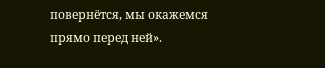повернётся, мы окажемся прямо перед ней».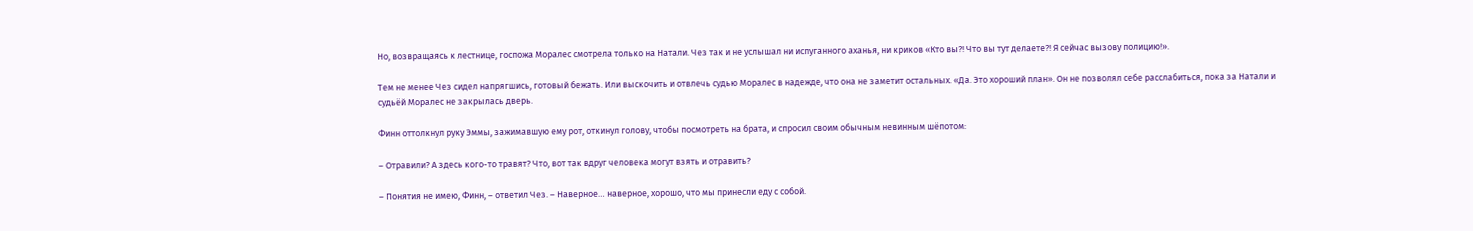Но, возвращаясь к лестнице, госпожа Моралес смотрела только на Натали. Чез так и не услышал ни испуганного аханья, ни криков «Кто вы?! Что вы тут делаете?! Я сейчас вызову полицию!».

Тем не менее Чез сидел напрягшись, готовый бежать. Или выскочить и отвлечь судью Моралес в надежде, что она не заметит остальных. «Да. Это хороший план». Он не позволял себе расслабиться, пока за Натали и судьёй Моралес не закрылась дверь.

Финн оттолкнул руку Эммы, зажимавшую ему рот, откинул голову, чтобы посмотреть на брата, и спросил своим обычным невинным шёпотом:

– Отравили? А здесь кого-то травят? Что, вот так вдруг человека могут взять и отравить?

– Понятия не имею, Финн, – ответил Чез. – Наверное… наверное, хорошо, что мы принесли еду с собой.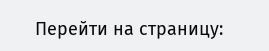Перейти на страницу: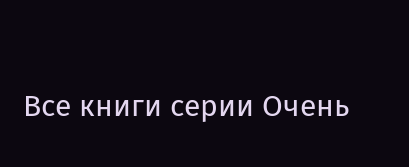Все книги серии Очень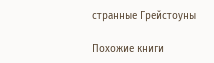странные Грейстоуны

Похожие книги